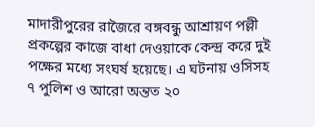মাদারীপুরের রাজৈরে বঙ্গবন্ধু আশ্রায়ণ পল্লী প্রকল্পের কাজে বাধা দেওয়াকে কেন্দ্র করে দুই পক্ষের মধ্যে সংঘর্ষ হয়েছে। এ ঘটনায় ওসিসহ ৭ পুলিশ ও আরো অন্তত ২০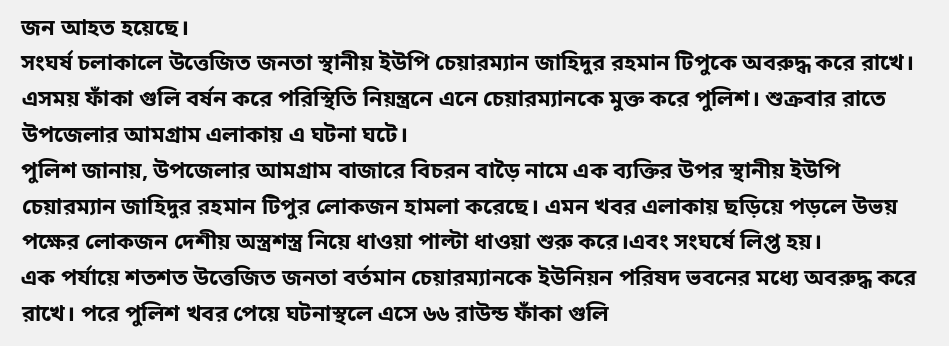জন আহত হয়েছে।
সংঘর্ষ চলাকালে উত্তেজিত জনতা স্থানীয় ইউপি চেয়ারম্যান জাহিদুর রহমান টিপুকে অবরুদ্ধ করে রাখে। এসময় ফাঁকা গুলি বর্ষন করে পরিস্থিতি নিয়ন্ত্রনে এনে চেয়ারম্যানকে মুক্ত করে পুলিশ। শুক্রবার রাতে উপজেলার আমগ্রাম এলাকায় এ ঘটনা ঘটে।
পুলিশ জানায়, উপজেলার আমগ্রাম বাজারে বিচরন বাড়ৈ নামে এক ব্যক্তির উপর স্থানীয় ইউপি চেয়ারম্যান জাহিদুর রহমান টিপুর লোকজন হামলা করেছে। এমন খবর এলাকায় ছড়িয়ে পড়লে উভয় পক্ষের লোকজন দেশীয় অস্ত্রশস্ত্র নিয়ে ধাওয়া পাল্টা ধাওয়া শুরু করে।এবং সংঘর্ষে লিপ্ত হয়।
এক পর্যায়ে শতশত উত্তেজিত জনতা বর্তমান চেয়ারম্যানকে ইউনিয়ন পরিষদ ভবনের মধ্যে অবরুদ্ধ করে রাখে। পরে পুলিশ খবর পেয়ে ঘটনাস্থলে এসে ৬৬ রাউন্ড ফাঁকা গুলি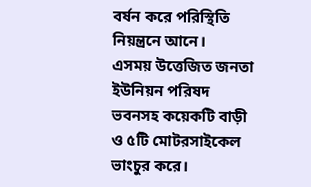বর্ষন করে পরিস্থিতি নিয়ন্ত্রনে আনে।
এসময় উত্তেজিত জনতা ইউনিয়ন পরিষদ ভবনসহ কয়েকটি বাড়ী ও ৫টি মোটরসাইকেল ভাংচুর করে।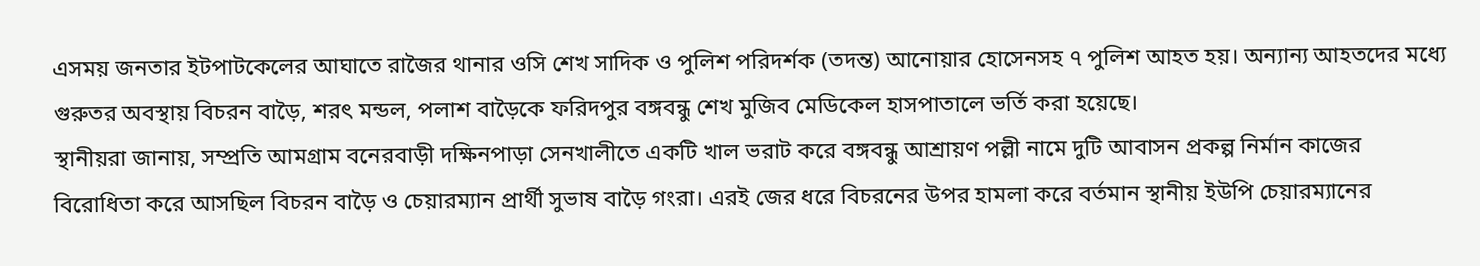এসময় জনতার ইটপাটকেলের আঘাতে রাজৈর থানার ওসি শেখ সাদিক ও পুলিশ পরিদর্শক (তদন্ত) আনোয়ার হোসেনসহ ৭ পুলিশ আহত হয়। অন্যান্য আহতদের মধ্যে গুরুতর অবস্থায় বিচরন বাড়ৈ, শরৎ মন্ডল, পলাশ বাড়ৈকে ফরিদপুর বঙ্গবন্ধু শেখ মুজিব মেডিকেল হাসপাতালে ভর্তি করা হয়েছে।
স্থানীয়রা জানায়, সম্প্রতি আমগ্রাম বনেরবাড়ী দক্ষিনপাড়া সেনখালীতে একটি খাল ভরাট করে বঙ্গবন্ধু আশ্রায়ণ পল্লী নামে দুটি আবাসন প্রকল্প নির্মান কাজের বিরোধিতা করে আসছিল বিচরন বাড়ৈ ও চেয়ারম্যান প্রার্থী সুভাষ বাড়ৈ গংরা। এরই জের ধরে বিচরনের উপর হামলা করে বর্তমান স্থানীয় ইউপি চেয়ারম্যানের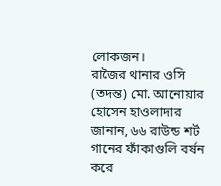লোকজন।
রাজৈর থানার ওসি (তদন্ত) মো. আনোয়ার হোসেন হাওলাদার জানান, ৬৬ রাউন্ড শর্ট গানের ফাঁকাগুলি বর্ষন করে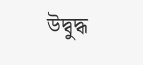উদ্বুদ্ধ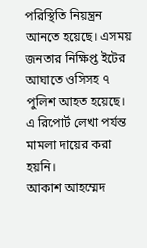পরিস্থিতি নিয়ন্ত্রন আনতে হয়েছে। এসময় জনতার নিক্ষিপ্ত ইটের আঘাতে ওসিসহ ৭ পুলিশ আহত হয়েছে। এ রিপোর্ট লেখা পর্যন্ত মামলা দায়ের করা হয়নি।
আকাশ আহম্মেদ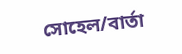সোহেল/বার্তা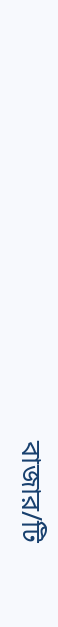বাজার/টি